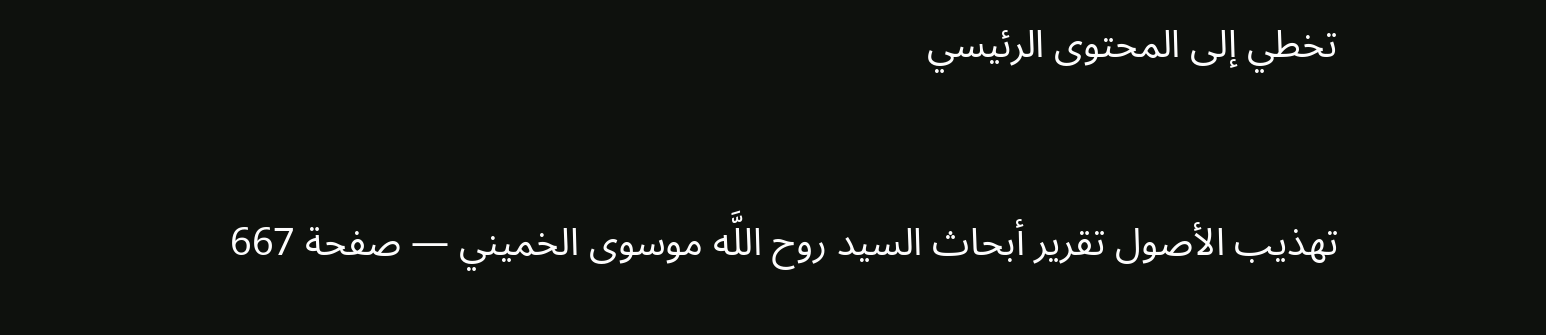تخطي إلى المحتوى الرئيسي

تهذيب الأصول تقرير أبحاث السيد روح اللَّه موسوى الخميني — صفحة 667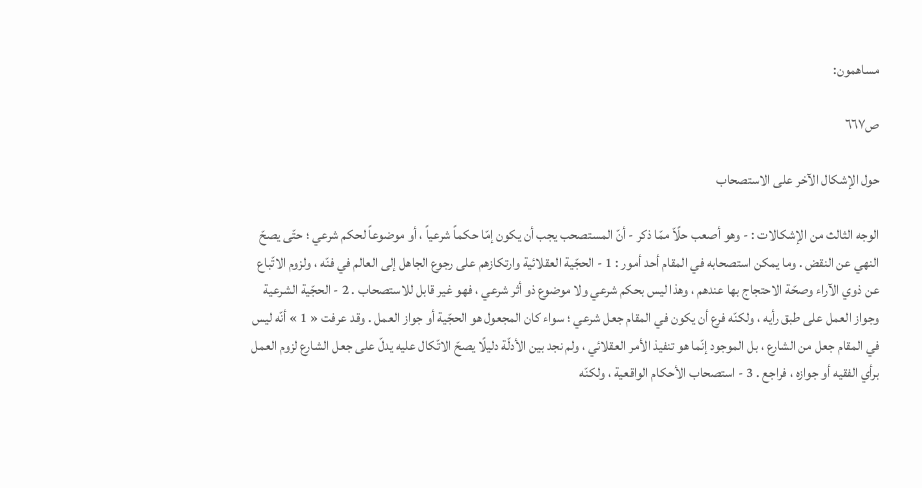مساهمون:

ص٦٦٧

حول الإشكال الآخر على الاستصحاب

الوجه الثالث من الإشكالات : - وهو أصعب حلًاّ ممّا ذكر - أنّ المستصحب يجب أن يكون إمّا حكماً شرعياً ، أو موضوعاً لحكم شرعي ؛ حتّى يصحّ النهي عن النقض . وما يمكن استصحابه في المقام أحد أمور : 1 - الحجّية العقلائية وارتكازهم على رجوع الجاهل إلى العالم في فنّه ، ولزوم الاتّباع عن ذوي الآراء وصحّة الاحتجاج بها عندهم ، وهذا ليس بحكم شرعي ولا موضوع ذو أثر شرعي ، فهو غير قابل للاستصحاب . 2 - الحجّية الشرعية وجواز العمل على طبق رأيه ، ولكنّه فرع أن يكون في المقام جعل شرعي ؛ سواء كان المجعول هو الحجّية أو جواز العمل . وقد عرفت « 1 » أنّه ليس في المقام جعل من الشارع ، بل الموجود إنّما هو تنفيذ الأمر العقلائي ، ولم نجد بين الأدلّة دليلًا يصحّ الاتّكال عليه يدلّ على جعل الشارع لزوم العمل برأي الفقيه أو جوازه ، فراجع . 3 - استصحاب الأحكام الواقعية ، ولكنّه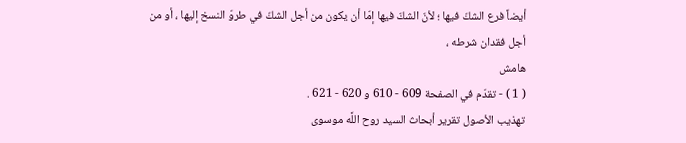أيضاً فرع الشكّ فيها ؛ لأنّ الشكّ فيها إمّا أن يكون من أجل الشكّ في طروّ النسخ إليها ، أو من أجل فقدان شرطه ،
هامش
( 1 ) - تقدّم في الصفحة 609 - 610 و 620 - 621 .
تهذيب الأصول تقرير أبحاث السيد روح اللَّه موسوى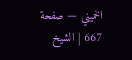الخميني — صفحة 667 | الشيخ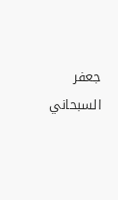جعفر السبحاني